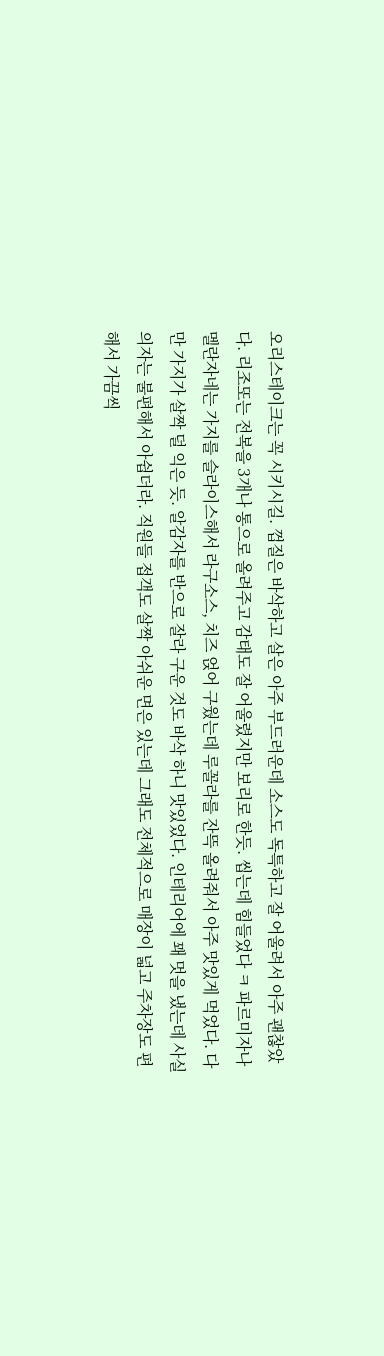오리스테이크는 꼭 시키시길. 껍질은 바삭하고 살은 아주 부드러운데 소스도 독특하고 잘 어울려서 아주 괜찮았다. 리조또는 전복을 3개나 통으로 올려주고 감태도 잘 어울렸지만 보리로 한듯. 씹는데 힘들었다 ㅋ 파르미자나 멜란자네는 가지를 슬라이스해서 라구소스, 치즈 얹어 구웠는데 루꼴라를 잔뜩 올려줘서 아주 맛있게 먹었다. 다만 가지가 살짝 덜 익은 듯. 알감자를 반으로 잘라 구운 것도 바삭 하니 맛있었다. 인테리어에 꽤 멋을 냈는데 사실 의자는 불편해서 아쉽더라. 직원들 접객도 살짝 아쉬운 면은 있는데 그래도 전체적으로 매장이 넓고 주차장도 편해서 가끔씩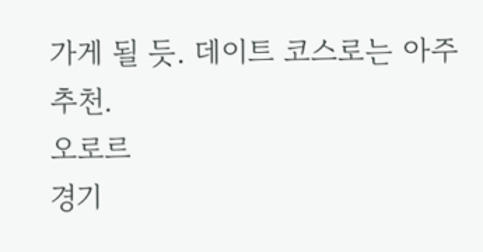가게 될 듯. 데이트 코스로는 아주 추천.
오로르
경기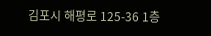김포시 해평로 125-36 1층